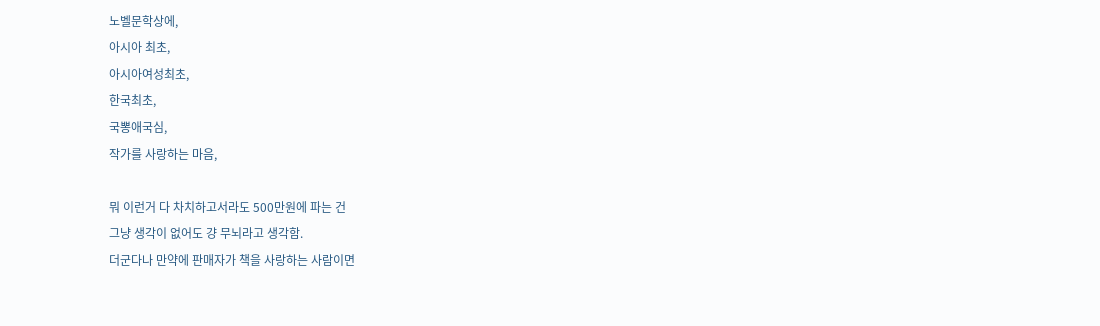노벨문학상에,
아시아 최초,
아시아여성최초,
한국최초,
국뽕애국심,
작가를 사랑하는 마음,

뭐 이런거 다 차치하고서라도 500만원에 파는 건
그냥 생각이 없어도 걍 무뇌라고 생각함.
더군다나 만약에 판매자가 책을 사랑하는 사람이면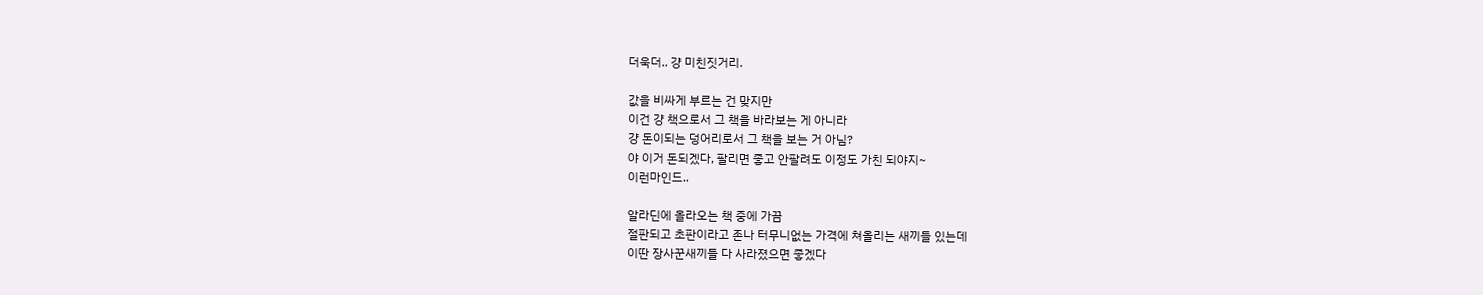더욱더.. 걍 미친짓거리.

값을 비싸게 부르는 건 맞지만
이건 걍 책으로서 그 책을 바라보는 게 아니라
걍 돈이되는 덩어리로서 그 책을 보는 거 아님?
야 이거 돈되겠다, 팔리면 좋고 안팔려도 이정도 가친 되야지~
이런마인드..

알라딘에 올라오는 책 중에 가끔
절판되고 초판이라고 존나 터무니없는 가격에 쳐올리는 새끼들 있는데
이딴 장사꾼새끼들 다 사라졌으면 좋겠다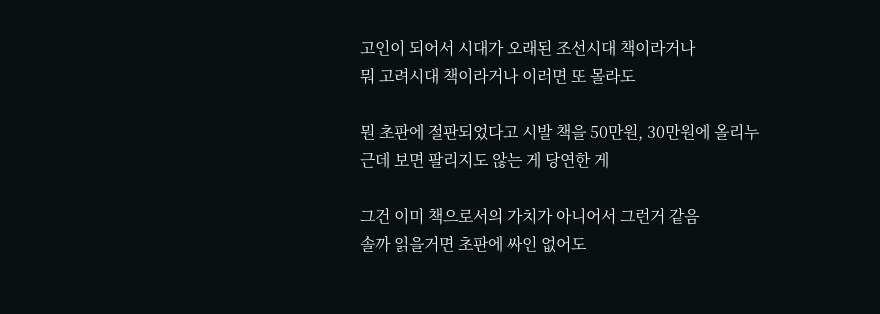고인이 되어서 시대가 오래된 조선시대 책이라거나
뭐 고려시대 책이라거나 이러면 또 몰라도

뭔 초판에 절판되었다고 시발 책을 50만원, 30만원에 올리누
근데 보면 팔리지도 않는 게 당연한 게

그건 이미 책으로서의 가치가 아니어서 그런거 같음
솔까 읽을거면 초판에 싸인 없어도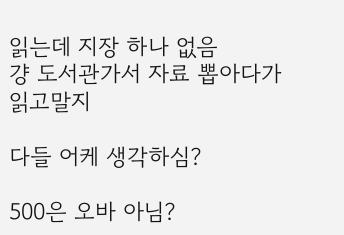읽는데 지장 하나 없음
걍 도서관가서 자료 뽑아다가 읽고말지

다들 어케 생각하심?

500은 오바 아님?